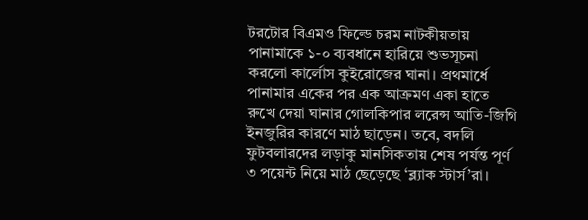টরটোর বিএমও ফিল্ডে চরম নাটকীয়তায় পানামাকে ১-০ ব্যবধানে হারিয়ে শুভসূচনা করলো কার্লোস কুইরোজের ঘানা। প্রথমার্ধে পানামার একের পর এক আক্রমণ একা হাতে রুখে দেয়া ঘানার গোলকিপার লরেন্স আতি-জিগি ইনজুরির কারণে মাঠ ছাড়েন। তবে, বদলি ফুটবলারদের লড়াকু মানসিকতায় শেষ পর্যন্ত পূর্ণ ৩ পয়েন্ট নিয়ে মাঠ ছেড়েছে ‘ব্ল্যাক স্টার্স’রা।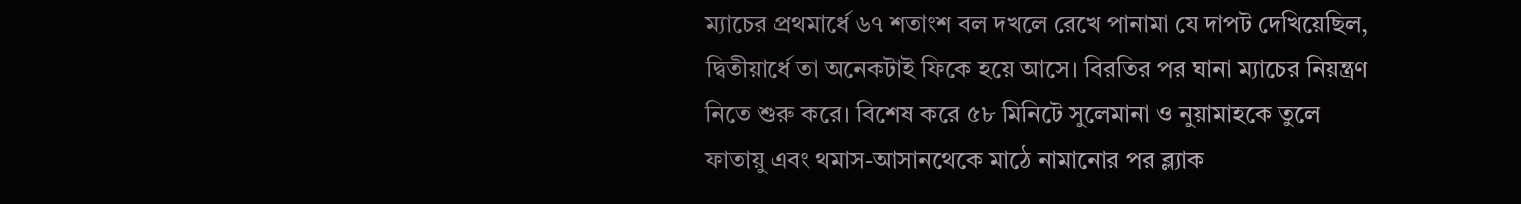ম্যাচের প্রথমার্ধে ৬৭ শতাংশ বল দখলে রেখে পানামা যে দাপট দেখিয়েছিল, দ্বিতীয়ার্ধে তা অনেকটাই ফিকে হয়ে আসে। বিরতির পর ঘানা ম্যাচের নিয়ন্ত্রণ নিতে শুরু করে। বিশেষ করে ৫৮ মিনিটে সুলেমানা ও নুয়ামাহকে তুলে ফাতায়ু এবং থমাস-আসানথেকে মাঠে নামানোর পর ব্ল্যাক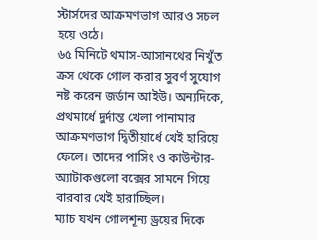স্টার্সদের আক্রমণভাগ আরও সচল হয়ে ওঠে।
৬৫ মিনিটে থমাস-আসানথের নিখুঁত ক্রস থেকে গোল করার সুবর্ণ সুযোগ নষ্ট করেন জর্ডান আইউ। অন্যদিকে, প্রথমার্ধে দুর্দান্ত খেলা পানামার আক্রমণভাগ দ্বিতীয়ার্ধে খেই হারিয়ে ফেলে। তাদের পাসিং ও কাউন্টার-অ্যাটাকগুলো বক্সের সামনে গিয়ে বারবার খেই হারাচ্ছিল।
ম্যাচ যখন গোলশূন্য ড্রয়ের দিকে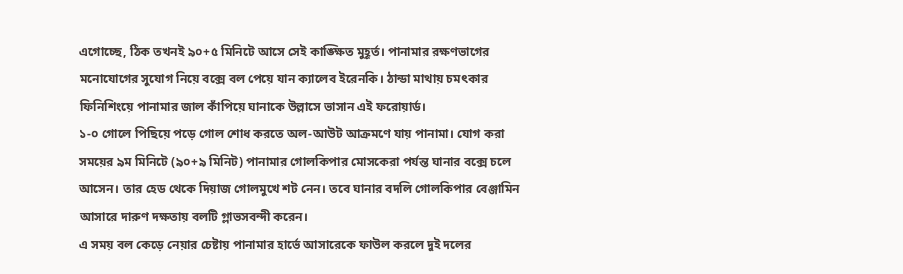এগোচ্ছে, ঠিক তখনই ৯০+৫ মিনিটে আসে সেই কাঙ্ক্ষিত মুহূর্ত। পানামার রক্ষণভাগের মনোযোগের সুযোগ নিয়ে বক্সে বল পেয়ে যান ক্যালেব ইরেনকি। ঠান্ডা মাথায় চমৎকার ফিনিশিংয়ে পানামার জাল কাঁপিয়ে ঘানাকে উল্লাসে ভাসান এই ফরোয়ার্ড।
১-০ গোলে পিছিয়ে পড়ে গোল শোধ করতে অল-আউট আক্রমণে যায় পানামা। যোগ করা সময়ের ৯ম মিনিটে (৯০+৯ মিনিট) পানামার গোলকিপার মোসকেরা পর্যন্ত ঘানার বক্সে চলে আসেন। তার হেড থেকে দিয়াজ গোলমুখে শট নেন। তবে ঘানার বদলি গোলকিপার বেঞ্জামিন আসারে দারুণ দক্ষতায় বলটি গ্লাভসবন্দী করেন।
এ সময় বল কেড়ে নেয়ার চেষ্টায় পানামার হার্ভে আসারেকে ফাউল করলে দুই দলের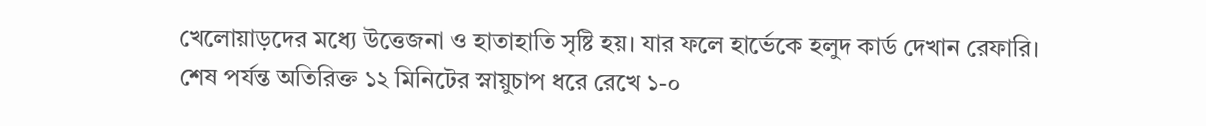খেলোয়াড়দের মধ্যে উত্তেজনা ও হাতাহাতি সৃষ্টি হয়। যার ফলে হার্ভেকে হলুদ কার্ড দেখান রেফারি। শেষ পর্যন্ত অতিরিক্ত ১২ মিনিটের স্নায়ুচাপ ধরে রেখে ১-০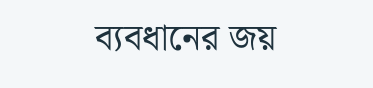ব্যবধানের জয়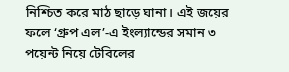নিশ্চিত করে মাঠ ছাড়ে ঘানা। এই জয়ের ফলে ‘গ্রুপ এল’-এ ইংল্যান্ডের সমান ৩ পয়েন্ট নিয়ে টেবিলের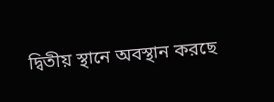দ্বিতীয় স্থানে অবস্থান করছে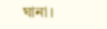ঘানা।